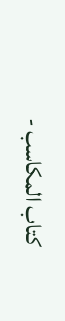كتاب المكاسب -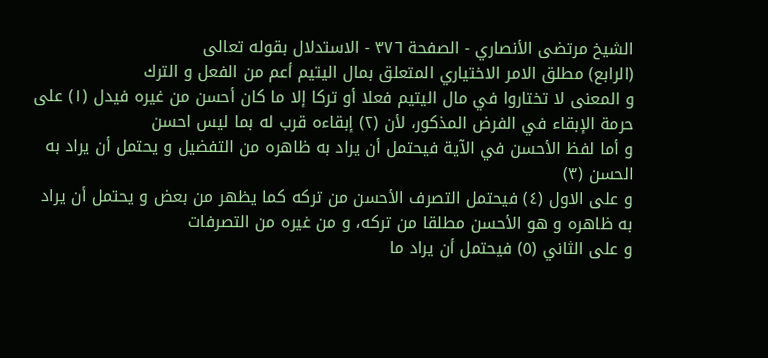الشيخ مرتضى الأنصاري - الصفحة ٣٧٦ - الاستدلال بقوله تعالى
(الرابع) مطلق الامر الاختياري المتعلق بمال اليتيم أعم من الفعل و الترك
و المعنى لا تختاروا في مال اليتيم فعلا أو تركا إلا ما كان أحسن من غيره فيدل (١) على حرمة الإبقاء في الفرض المذكور، لأن (٢) إبقاءه قرب له بما ليس احسن
و أما لفظ الأحسن في الآية فيحتمل أن يراد به ظاهره من التفضيل و يحتمل أن يراد به الحسن (٣)
و على الاول (٤) فيحتمل التصرف الأحسن من تركه كما يظهر من بعض و يحتمل أن يراد به ظاهره و هو الأحسن مطلقا من تركه، و من غيره من التصرفات
و على الثاني (٥) فيحتمل أن يراد ما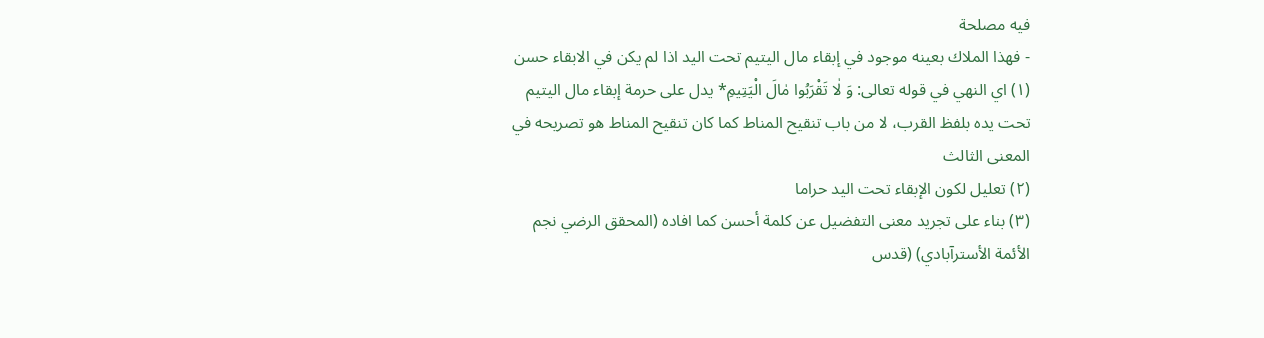فيه مصلحة
- فهذا الملاك بعينه موجود في إبقاء مال اليتيم تحت اليد اذا لم يكن في الابقاء حسن
(١) اي النهي في قوله تعالى: وَ لٰا تَقْرَبُوا مٰالَ الْيَتِيمِ* يدل على حرمة إبقاء مال اليتيم تحت يده بلفظ القرب، لا من باب تنقيح المناط كما كان تنقيح المناط هو تصريحه في المعنى الثالث
(٢) تعليل لكون الإبقاء تحت اليد حراما
(٣) بناء على تجريد معنى التفضيل عن كلمة أحسن كما افاده (المحقق الرضي نجم الأئمة الأسترآبادي) (قدس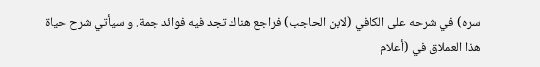سره) في شرحه على الكافي (لابن الحاجب) فراجع هناك تجد فيه فوائد جمة. و سيأتي شرح حياة هذا العملاق في (أعلام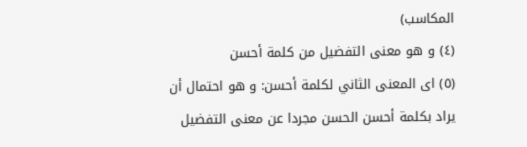المكاسب)
(٤) و هو معنى التفضيل من كلمة أحسن
(٥) اى المعنى الثاني لكلمة أحسن: و هو احتمال أن يراد بكلمة أحسن الحسن مجردا عن معنى التفضيل